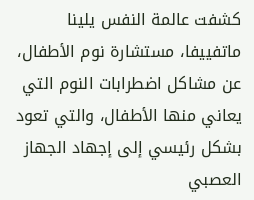كشفت عالمة النفس يلينا ماتفييفا، مستشارة نوم الأطفال، عن مشاكل اضطرابات النوم التي يعاني منها الأطفال، والتي تعود بشكل رئيسي إلى إجهاد الجهاز العصبي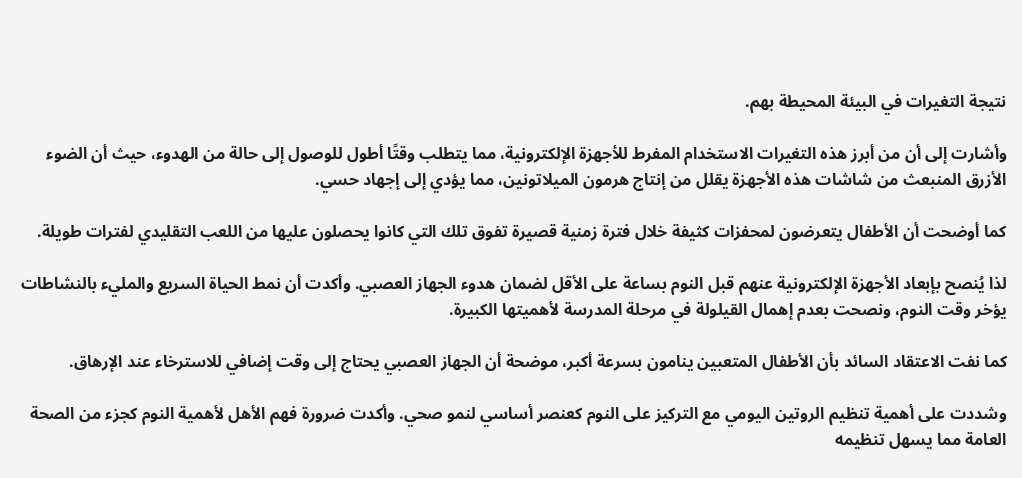نتيجة التغيرات في البيئة المحيطة بهم.

وأشارت إلى أن من أبرز هذه التغيرات الاستخدام المفرط للأجهزة الإلكترونية، مما يتطلب وقتًا أطول للوصول إلى حالة من الهدوء، حيث أن الضوء الأزرق المنبعث من شاشات هذه الأجهزة يقلل من إنتاج هرمون الميلاتونين، مما يؤدي إلى إجهاد حسي.

كما أوضحت أن الأطفال يتعرضون لمحفزات كثيفة خلال فترة زمنية قصيرة تفوق تلك التي كانوا يحصلون عليها من اللعب التقليدي لفترات طويلة.

لذا يُنصح بإبعاد الأجهزة الإلكترونية عنهم قبل النوم بساعة على الأقل لضمان هدوء الجهاز العصبي. وأكدت أن نمط الحياة السريع والمليء بالنشاطات يؤخر وقت النوم، ونصحت بعدم إهمال القيلولة في مرحلة المدرسة لأهميتها الكبيرة.

كما نفت الاعتقاد السائد بأن الأطفال المتعبين ينامون بسرعة أكبر، موضحة أن الجهاز العصبي يحتاج إلى وقت إضافي للاسترخاء عند الإرهاق.

وشددت على أهمية تنظيم الروتين اليومي مع التركيز على النوم كعنصر أساسي لنمو صحي. وأكدت ضرورة فهم الأهل لأهمية النوم كجزء من الصحة العامة مما يسهل تنظيمه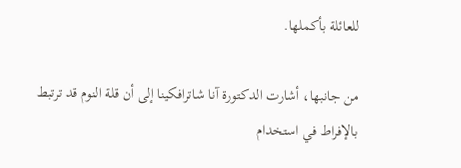للعائلة بأكملها.

من جانبها، أشارت الدكتورة آنا شاترافكينا إلى أن قلة النوم قد ترتبط بالإفراط في استخدام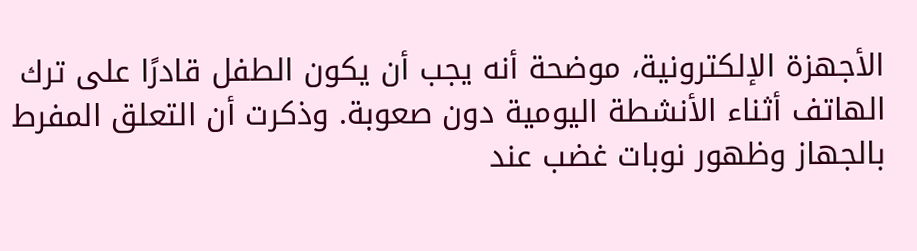الأجهزة الإلكترونية، موضحة أنه يجب أن يكون الطفل قادرًا على ترك الهاتف أثناء الأنشطة اليومية دون صعوبة. وذكرت أن التعلق المفرط بالجهاز وظهور نوبات غضب عند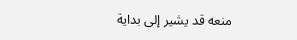منعه قد يشير إلى بداية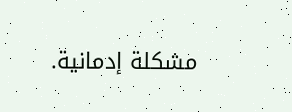مشكلة إدمانية.